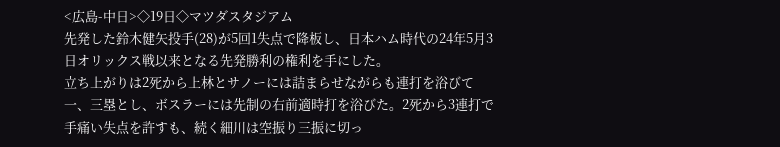<広島-中日>◇19日◇マツダスタジアム
先発した鈴木健矢投手(28)が5回1失点で降板し、日本ハム時代の24年5月3日オリックス戦以来となる先発勝利の権利を手にした。
立ち上がりは2死から上林とサノーには詰まらせながらも連打を浴びて一、三塁とし、ボスラーには先制の右前適時打を浴びた。2死から3連打で手痛い失点を許すも、続く細川は空振り三振に切っ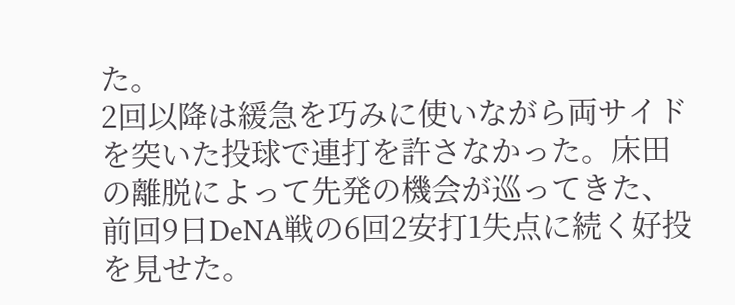た。
2回以降は緩急を巧みに使いながら両サイドを突いた投球で連打を許さなかった。床田の離脱によって先発の機会が巡ってきた、前回9日DeNA戦の6回2安打1失点に続く好投を見せた。